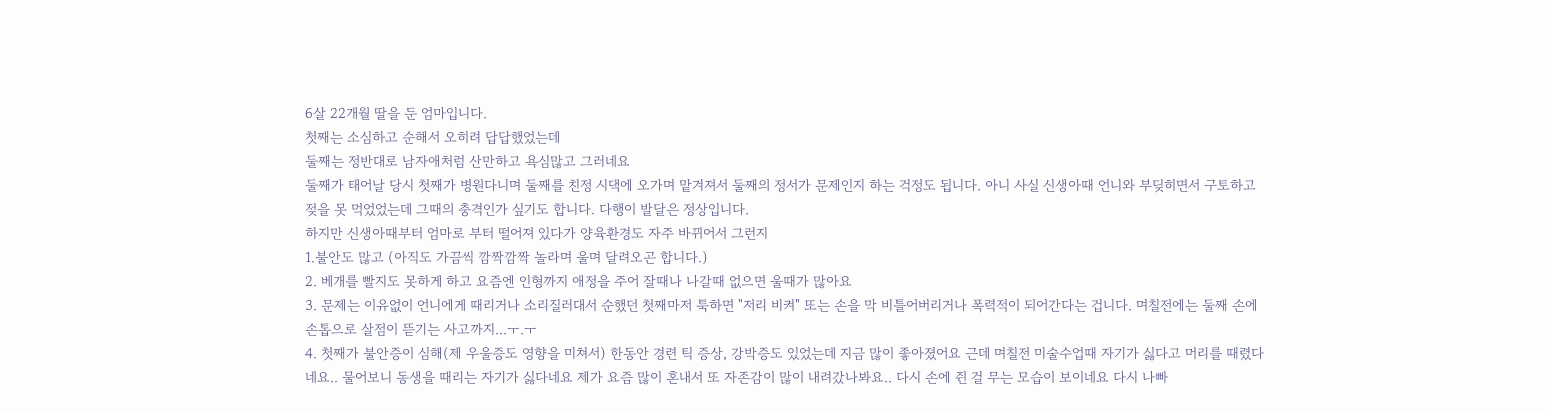6살 22개월 딸을 둔 엄마입니다.
첫째는 소심하고 순해서 오히려 답답했었는데
둘째는 정반대로 남자애처럼 산만하고 욕심많고 그러네요
둘째가 태어날 당시 첫째가 병원다니며 둘째를 친정 시댁에 오가며 맡겨져서 둘째의 정서가 문제인지 하는 걱정도 됩니다. 아니 사실 신생아때 언니와 부딪히면서 구토하고 젖을 못 먹었었는데 그때의 충격인가 싶기도 합니다. 다행이 발달은 정상입니다.
하지만 신생아때부터 엄마로 부터 떨어져 있다가 양육환경도 자주 바뀌어서 그런지
1.불안도 많고 (아직도 가끔씩 깜짝깜짝 놀라며 울며 달려오곤 합니다.)
2. 베개를 빨지도 못하게 하고 요즘엔 인형까지 애정을 주어 잘때나 나갈때 없으면 울때가 많아요
3. 문제는 이유없이 언니에게 때리거나 소리질러대서 순했던 첫째마저 툭하면 "저리 비켜" 또는 손을 막 비틀어버리거나 폭력적이 되어간다는 겁니다. 며칠전에는 둘째 손에 손톱으로 살점이 뜯기는 사고까지...ㅜ.ㅜ
4. 첫째가 불안증이 심해(제 우울증도 영향을 미쳐서) 한동안 경련 틱 증상, 강박증도 있었는데 지금 많이 좋아졌어요 근데 며칠전 미술수업때 자기가 싫다고 머리를 때렸다네요.. 물어보니 동생을 때리는 자기가 싫다네요 제가 요즘 많이 혼내서 또 자존감이 많이 내려갔나봐요.. 다시 손에 쥔 걸 무는 모습이 보이네요 다시 나빠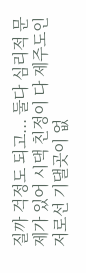질까 걱정도 되고... 둘다 심리적 문제가 있어 시댁 친정이 다 제주도인 저로선 기댈곳이 없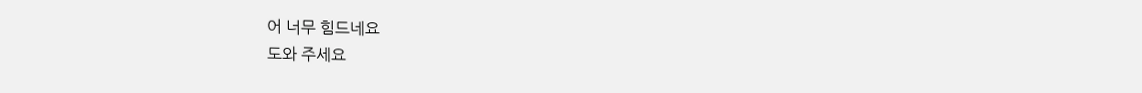어 너무 힘드네요
도와 주세요